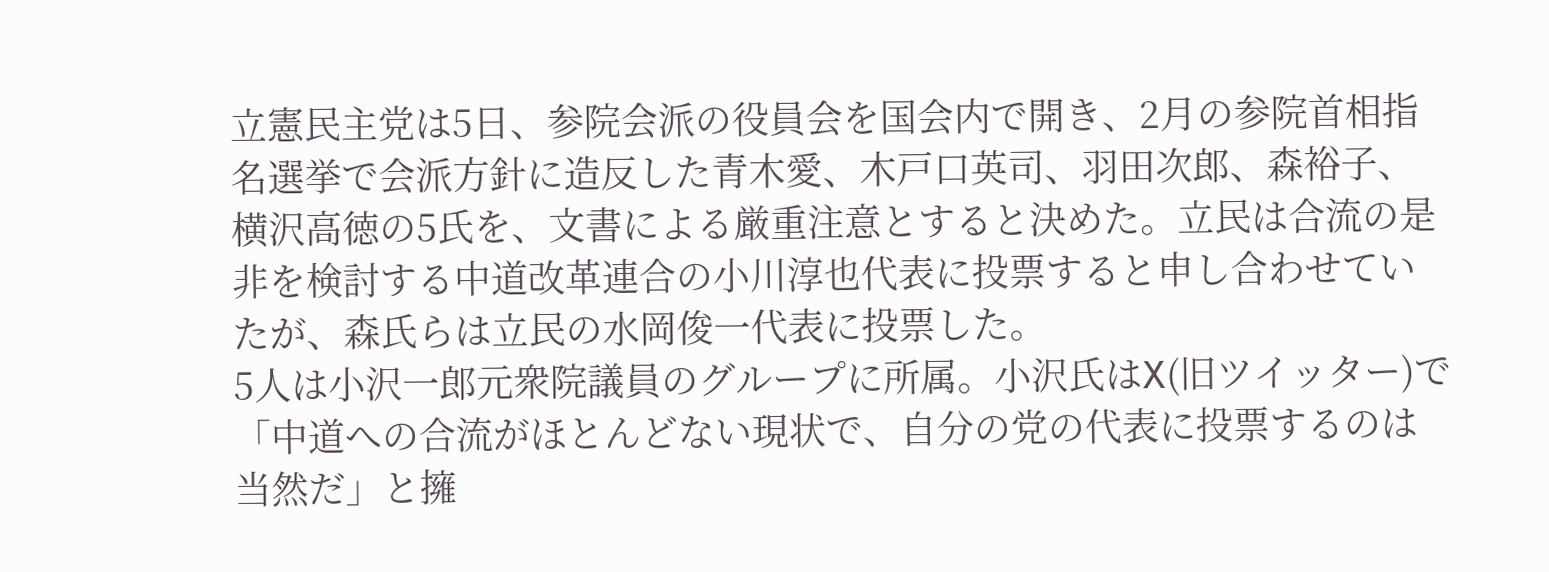立憲民主党は5日、参院会派の役員会を国会内で開き、2月の参院首相指名選挙で会派方針に造反した青木愛、木戸口英司、羽田次郎、森裕子、横沢高徳の5氏を、文書による厳重注意とすると決めた。立民は合流の是非を検討する中道改革連合の小川淳也代表に投票すると申し合わせていたが、森氏らは立民の水岡俊一代表に投票した。
5人は小沢一郎元衆院議員のグループに所属。小沢氏はX(旧ツイッター)で「中道への合流がほとんどない現状で、自分の党の代表に投票するのは当然だ」と擁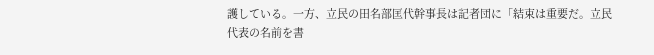護している。一方、立民の田名部匡代幹事長は記者団に「結束は重要だ。立民代表の名前を書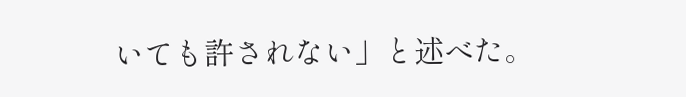いても許されない」と述べた。